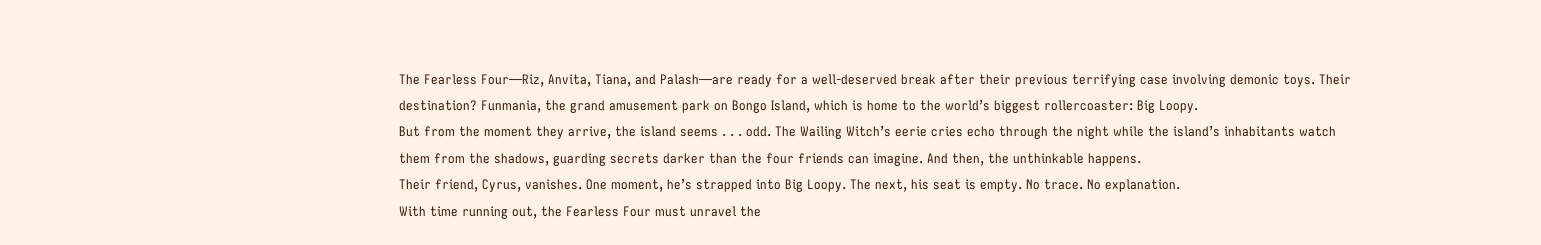The Fearless Four—Riz, Anvita, Tiana, and Palash—are ready for a well-deserved break after their previous terrifying case involving demonic toys. Their destination? Funmania, the grand amusement park on Bongo Island, which is home to the world’s biggest rollercoaster: Big Loopy.
But from the moment they arrive, the island seems . . . odd. The Wailing Witch’s eerie cries echo through the night while the island’s inhabitants watch them from the shadows, guarding secrets darker than the four friends can imagine. And then, the unthinkable happens.
Their friend, Cyrus, vanishes. One moment, he’s strapped into Big Loopy. The next, his seat is empty. No trace. No explanation.
With time running out, the Fearless Four must unravel the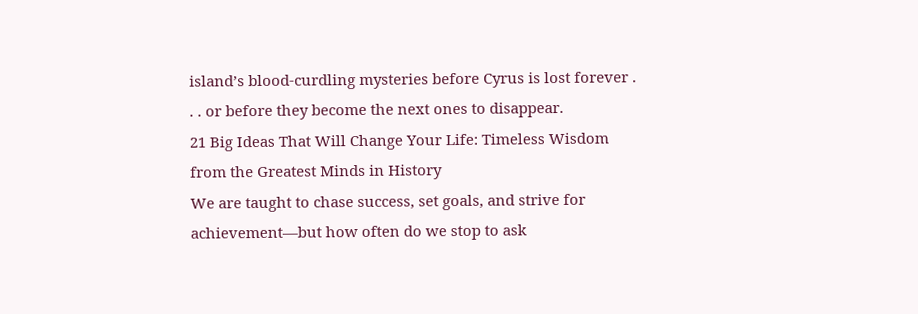island’s blood-curdling mysteries before Cyrus is lost forever . . . or before they become the next ones to disappear.
21 Big Ideas That Will Change Your Life: Timeless Wisdom from the Greatest Minds in History
We are taught to chase success, set goals, and strive for achievement—but how often do we stop to ask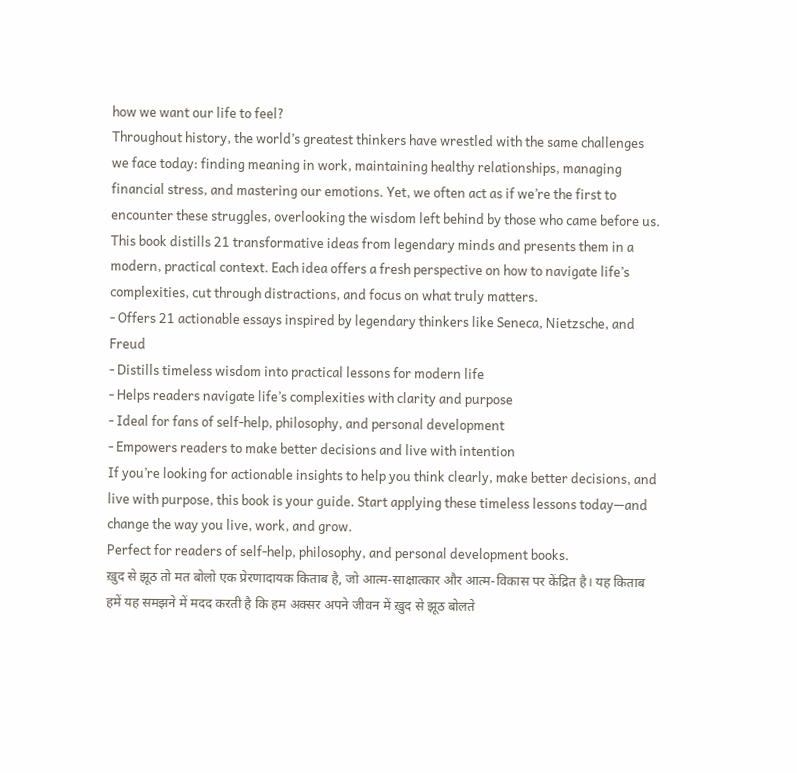how we want our life to feel?
Throughout history, the world’s greatest thinkers have wrestled with the same challenges we face today: finding meaning in work, maintaining healthy relationships, managing financial stress, and mastering our emotions. Yet, we often act as if we’re the first to encounter these struggles, overlooking the wisdom left behind by those who came before us.
This book distills 21 transformative ideas from legendary minds and presents them in a modern, practical context. Each idea offers a fresh perspective on how to navigate life’s complexities, cut through distractions, and focus on what truly matters.
- Offers 21 actionable essays inspired by legendary thinkers like Seneca, Nietzsche, and Freud
- Distills timeless wisdom into practical lessons for modern life
- Helps readers navigate life’s complexities with clarity and purpose
- Ideal for fans of self-help, philosophy, and personal development
- Empowers readers to make better decisions and live with intention
If you’re looking for actionable insights to help you think clearly, make better decisions, and live with purpose, this book is your guide. Start applying these timeless lessons today—and change the way you live, work, and grow.
Perfect for readers of self-help, philosophy, and personal development books.
ख़ुद से झूठ तो मत बोलो एक प्रेरणादायक किताब है, जो आत्म-साक्षात्कार और आत्म-विकास पर केंद्रित है। यह किताब हमें यह समझने में मदद करती है कि हम अक्सर अपने जीवन में ख़ुद से झूठ बोलते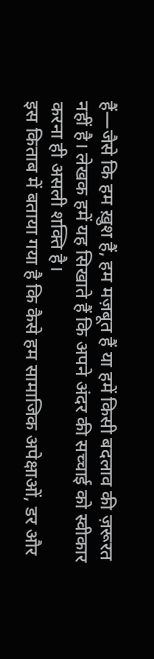हैं—जैसे कि हम ख़ुश हैं, हम मज़बूत हैं या हमें किसी बदलाव की ज़रूरत नहीं है। लेखक हमें यह सिखाते हैं कि अपने अंदर की सच्चाई को स्वीकार करना ही असली शक्ति है।
इस किताब में बताया गया है कि कैसे हम सामाजिक अपेक्षाओं, डर और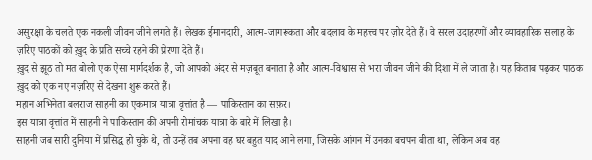असुरक्षा के चलते एक नकली जीवन जीने लगते हैं। लेखक ईमानदारी, आत्म-जागरूकता और बदलाव के महत्त्व पर ज़ोर देते हैं। वे सरल उदाहरणों और व्यावहारिक सलाह के ज़रिए पाठकों को ख़ुद के प्रति सच्चे रहने की प्रेरणा देते हैं।
ख़ुद से झूठ तो मत बोलो एक ऐसा मार्गदर्शक है, जो आपको अंदर से मज़बूत बनाता है और आत्म-विश्वास से भरा जीवन जीने की दिशा में ले जाता है। यह किताब पढ़कर पाठक ख़ुद को एक नए नज़रिए से देखना शुरू करते हैं।
महान अभिनेता बलराज साहनी का एकमात्र यात्रा वृत्तांत है — पाकिस्तान का सफ़र।
इस यात्रा वृत्तांत में साहनी ने पाकिस्तान की अपनी रोमांचक यात्रा के बारे में लिखा है।
साहनी जब सारी दुनिया में प्रसिद्ध हो चुके थे, तो उन्हें तब अपना वह घर बहुत याद आने लगा, जिसके आंगन में उनका बचपन बीता था, लेकिन अब वह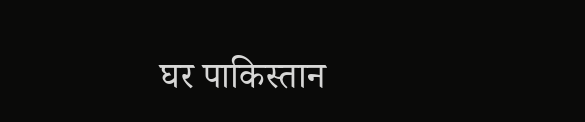घर पाकिस्तान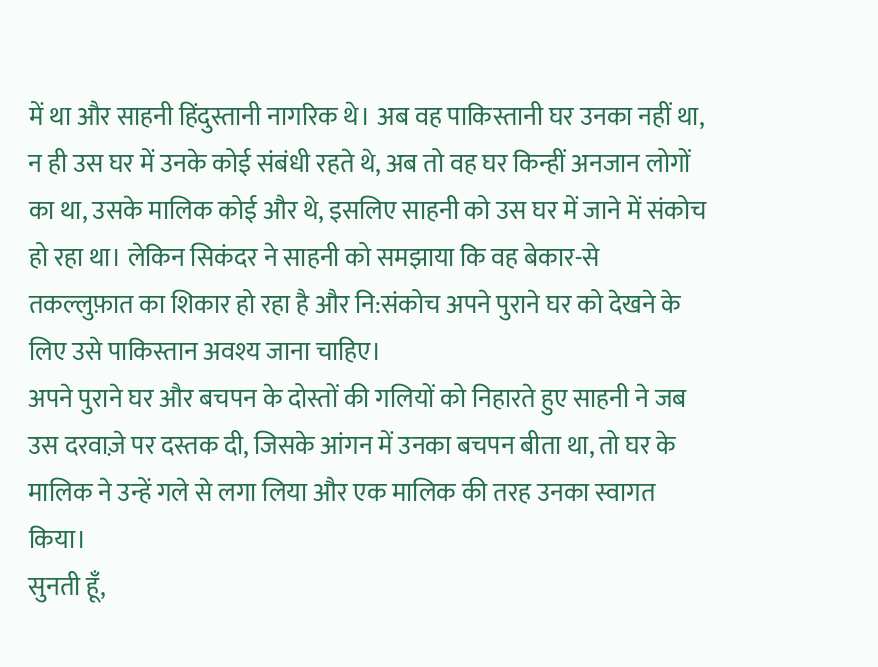में था और साहनी हिंदुस्तानी नागरिक थे। अब वह पाकिस्तानी घर उनका नहीं था, न ही उस घर में उनके कोई संबंधी रहते थे, अब तो वह घर किन्हीं अनजान लोगों का था, उसके मालिक कोई और थे, इसलिए साहनी को उस घर में जाने में संकोच हो रहा था। लेकिन सिकंदर ने साहनी को समझाया कि वह बेकार-से तकल्लुफ़ात का शिकार हो रहा है और नि:संकोच अपने पुराने घर को देखने के लिए उसे पाकिस्तान अवश्य जाना चाहिए।
अपने पुराने घर और बचपन के दोस्तों की गलियों को निहारते हुए साहनी ने जब उस दरवाज़े पर दस्तक दी, जिसके आंगन में उनका बचपन बीता था, तो घर के मालिक ने उन्हें गले से लगा लिया और एक मालिक की तरह उनका स्वागत किया।
सुनती हूँ,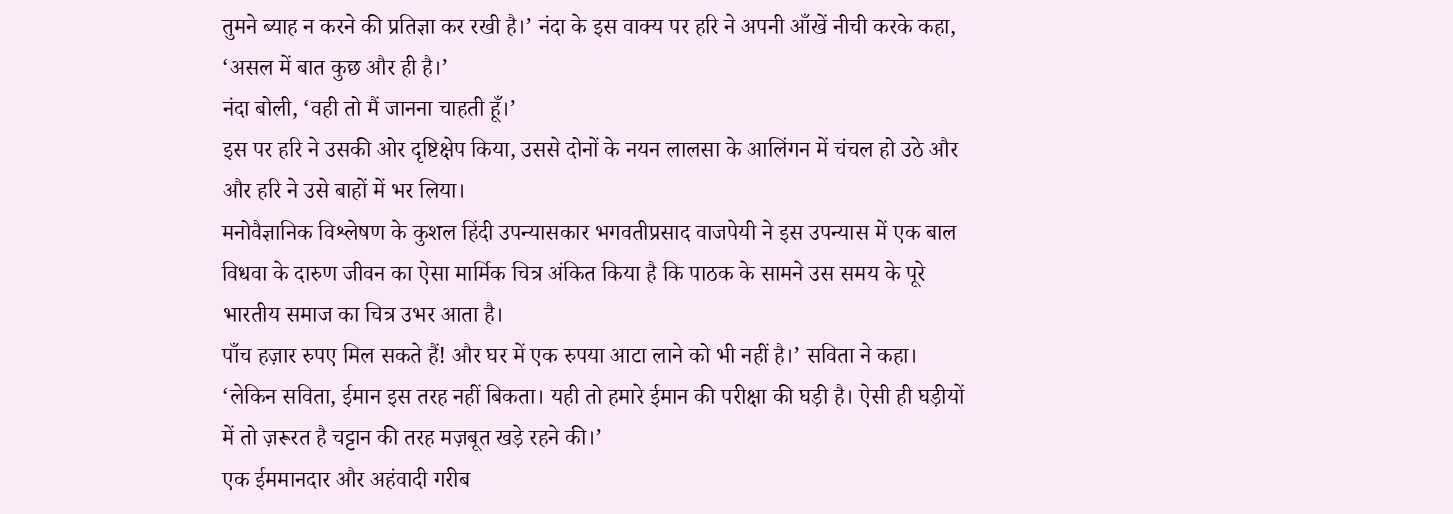तुमने ब्याह न करने की प्रतिज्ञा कर रखी है।’ नंदा के इस वाक्य पर हरि ने अपनी आँखें नीची करके कहा, ‘असल में बात कुछ और ही है।’
नंदा बोली, ‘वही तो मैं जानना चाहती हूँ।’
इस पर हरि ने उसकी ओर दृष्टिक्षेप किया, उससे दोनों के नयन लालसा के आलिंगन में चंचल हो उठे और और हरि ने उसे बाहों में भर लिया।
मनोवैज्ञानिक विश्लेषण के कुशल हिंदी उपन्यासकार भगवतीप्रसाद वाजपेयी ने इस उपन्यास में एक बाल विधवा के दारुण जीवन का ऐसा मार्मिक चित्र अंकित किया है कि पाठक के सामने उस समय के पूरे भारतीय समाज का चित्र उभर आता है।
पाँच हज़ार रुपए मिल सकते हैं! और घर में एक रुपया आटा लाने को भी नहीं है।’ सविता ने कहा।
‘लेकिन सविता, ईमान इस तरह नहीं बिकता। यही तो हमारे ईमान की परीक्षा की घड़ी है। ऐसी ही घड़ीयों में तो ज़रूरत है चट्टान की तरह मज़बूत खड़े रहने की।’
एक ईममानदार और अहंवादी गरीब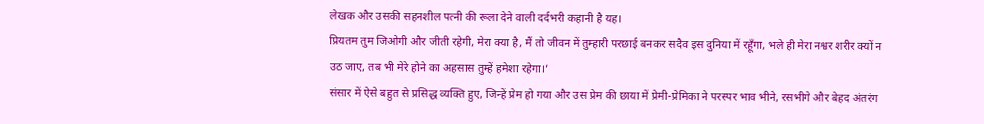लेखक और उसकी सहनशील पत्नी की रूला देने वाली दर्दभरी कहानी है यह।
प्रियतम तुम जिओगी और जीती रहेगी, मेरा क्या है, मैं तो जीवन में तुम्हारी परछाई बनकर सदैव इस दुनिया में रहूँगा, भले ही मेरा नश्वर शरीर क्यों न उठ जाए, तब भी मेरे होने का अहसास तुम्हें हमेशा रहेगा।’
संसार में ऐसे बहुत से प्रसिद्ध व्यक्ति हुए, जिन्हें प्रेम हो गया और उस प्रेम की छाया में प्रेमी-प्रेमिका ने परस्पर भाव भीने, रसभीगे और बेहद अंतरंग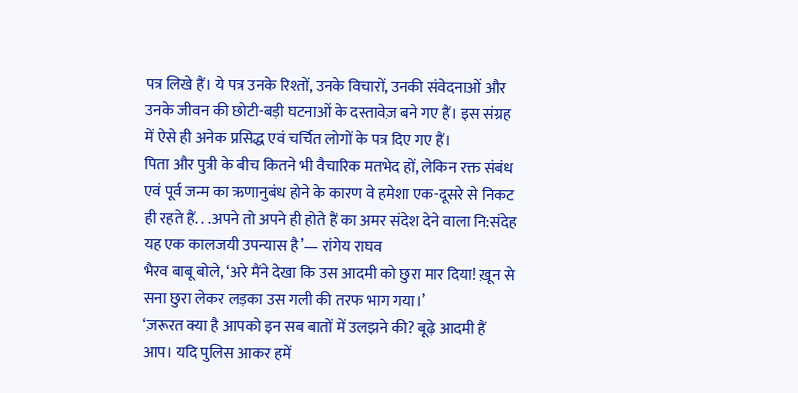पत्र लिखे हैं। ये पत्र उनके रिश्तों, उनके विचारों, उनकी संवेदनाओं और उनके जीवन की छोटी-बड़ी घटनाओं के दस्तावेज़ बने गए हैं। इस संग्रह में ऐसे ही अनेक प्रसिद्ध एवं चर्चित लोगों के पत्र दिए गए हैं।
पिता और पुत्री के बीच कितने भी वैचारिक मतभेद हों, लेकिन रक्त संबंध एवं पूर्व जन्म का ऋणानुबंध होने के कारण वे हमेशा एक-दूसरे से निकट ही रहते हैं. . .अपने तो अपने ही होते हैं का अमर संदेश देने वाला नि:संदेह यह एक कालजयी उपन्यास है’— रांगेय राघव
भैरव बाबू बोले, ‘अरे मैंने देखा कि उस आदमी को छुरा मार दिया! ख़ून से सना छुरा लेकर लड़का उस गली की तरफ भाग गया।’
‘ज़रूरत क्या है आपको इन सब बातों में उलझने की? बूढ़े आदमी हैं आप। यदि पुलिस आकर हमें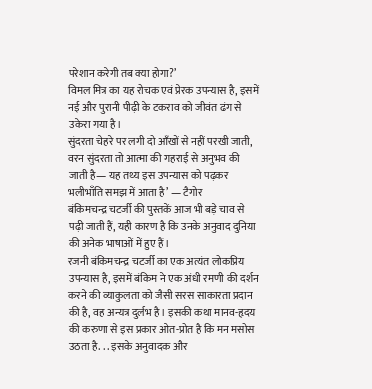परेशान करेगी तब क्या होगा?’
विमल मित्र का यह रोचक एवं प्रेरक उपन्यास है, इसमें नई और पुरानी पीढ़ी के टकराव को जीवंत ढंग से उकेरा गया है।
सुंदरता चेहरे पर लगी दो आँखों से नहीं परखी जाती, वरन सुंदरता तो आत्मा की गहराई से अनुभव की जाती है— यह तथ्य इस उपन्यास को पढ़कर भलीभाँति समझ में आता है’ — टैगोर
बंकिमचन्द्र चटर्जी की पुस्तकें आज भी बड़े चाव से पढ़ी जाती हैं, यही कारण है कि उनके अनुवाद दुनिया की अनेक भाषाओं में हुए हैं।
रजनी बंकिमचन्द्र चटर्जी का एक अत्यंत लोकप्रिय उपन्यास है, इसमें बंकिम ने एक अंधी रमणी की दर्शन करने की व्याकुलता को जैसी सरस साकारता प्रदान की है, वह अन्यत्र दुर्लभ है। इसकी कथा मानव-हृदय की करुणा से इस प्रकार ओत-प्रोत है कि मन मसोस उठता है. . . इसके अनुवादक और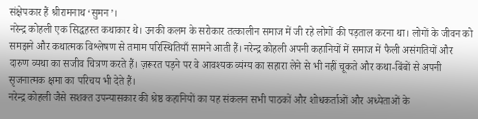संक्षेपकार हैं श्रीरामनाथ ‘सुमन’।
नरेन्द्र कोहली एक सिद्धहस्त कथाकार थे। उनकी कलम के सरोकार तत्कालीन समाज में जी रहे लोगों की पड़ताल करना था। लोगों के जीवन को समझने और कथात्मक विश्लेषण से तमाम परिस्थितियाँ सामने आती हैं। नरेन्द्र कोहली अपनी कहानियों में समाज में फैली असंगतियों और दारुण व्यथा का सजीव चित्रण करते हैं। ज़रूरत पड़ने पर वे आवश्यक व्यंग्य का सहारा लेने से भी नहीं चूकते और कथा-बिंबों से अपनी सृजनात्मक क्षमा का परिचय भी देते हैं।
नरेन्द्र कोहली जैसे सशक्त उपन्यासकार की श्रेष्ठ कहानियों का यह संकलन सभी पाठकों और शोधकर्ताओं और अध्येताओं के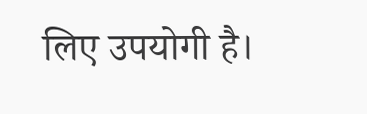लिए उपयोगी है।